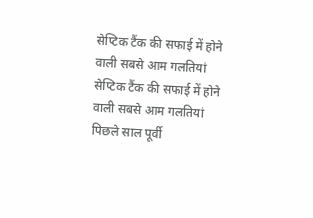सेप्टिक टैंक की सफाई में होने वाली सबसे आम गलतियां
सेप्टिक टैंक की सफाई में होने वाली सबसे आम गलतियां
पिछले साल पूर्वी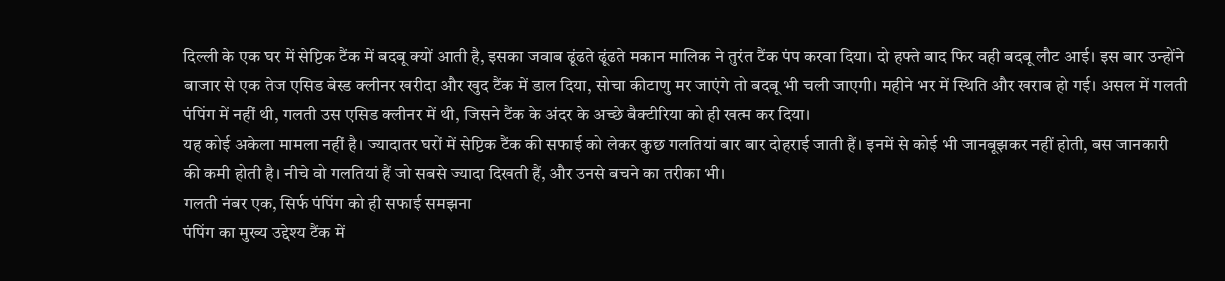दिल्ली के एक घर में सेप्टिक टैंक में बदबू क्यों आती है, इसका जवाब ढूंढते ढूंढते मकान मालिक ने तुरंत टैंक पंप करवा दिया। दो हफ्ते बाद फिर वही बदबू लौट आई। इस बार उन्होंने बाजार से एक तेज एसिड बेस्ड क्लीनर खरीदा और खुद टैंक में डाल दिया, सोचा कीटाणु मर जाएंगे तो बदबू भी चली जाएगी। महीने भर में स्थिति और खराब हो गई। असल में गलती पंपिंग में नहीं थी, गलती उस एसिड क्लीनर में थी, जिसने टैंक के अंदर के अच्छे बैक्टीरिया को ही खत्म कर दिया।
यह कोई अकेला मामला नहीं है। ज्यादातर घरों में सेप्टिक टैंक की सफाई को लेकर कुछ गलतियां बार बार दोहराई जाती हैं। इनमें से कोई भी जानबूझकर नहीं होती, बस जानकारी की कमी होती है। नीचे वो गलतियां हैं जो सबसे ज्यादा दिखती हैं, और उनसे बचने का तरीका भी।
गलती नंबर एक, सिर्फ पंपिंग को ही सफाई समझना
पंपिंग का मुख्य उद्देश्य टैंक में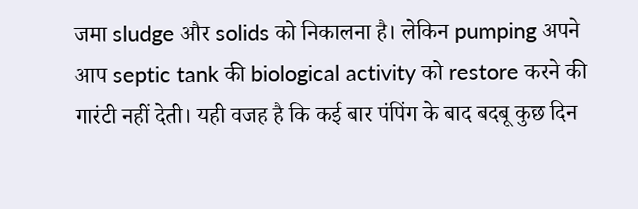जमा sludge और solids को निकालना है। लेकिन pumping अपने आप septic tank की biological activity को restore करने की गारंटी नहीं देती। यही वजह है कि कई बार पंपिंग के बाद बदबू कुछ दिन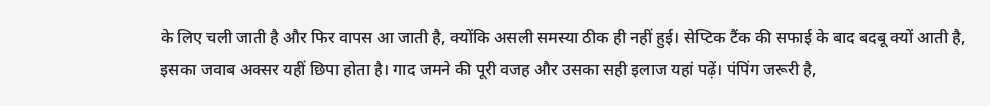के लिए चली जाती है और फिर वापस आ जाती है, क्योंकि असली समस्या ठीक ही नहीं हुई। सेप्टिक टैंक की सफाई के बाद बदबू क्यों आती है, इसका जवाब अक्सर यहीं छिपा होता है। गाद जमने की पूरी वजह और उसका सही इलाज यहां पढ़ें। पंपिंग जरूरी है,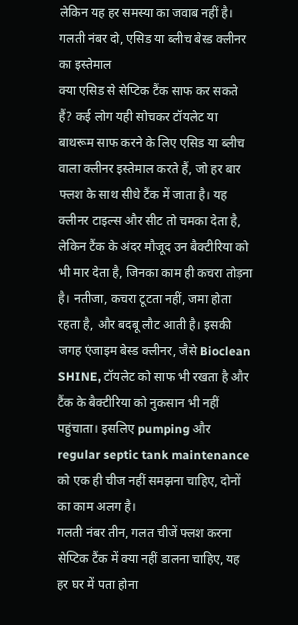लेकिन यह हर समस्या का जवाब नहीं है।
गलती नंबर दो, एसिड या ब्लीच बेस्ड क्लीनर का इस्तेमाल
क्या एसिड से सेप्टिक टैंक साफ कर सकते हैं? कई लोग यही सोचकर टॉयलेट या बाथरूम साफ करने के लिए एसिड या ब्लीच वाला क्लीनर इस्तेमाल करते हैं, जो हर बार फ्लश के साथ सीधे टैंक में जाता है। यह क्लीनर टाइल्स और सीट तो चमका देता है, लेकिन टैंक के अंदर मौजूद उन बैक्टीरिया को भी मार देता है, जिनका काम ही कचरा तोड़ना है। नतीजा, कचरा टूटता नहीं, जमा होता रहता है, और बदबू लौट आती है। इसकी जगह एंजाइम बेस्ड क्लीनर, जैसे Bioclean SHINE, टॉयलेट को साफ भी रखता है और टैंक के बैक्टीरिया को नुकसान भी नहीं पहुंचाता। इसलिए pumping और regular septic tank maintenance को एक ही चीज नहीं समझना चाहिए, दोनों का काम अलग है।
गलती नंबर तीन, गलत चीजें फ्लश करना
सेप्टिक टैंक में क्या नहीं डालना चाहिए, यह हर घर में पता होना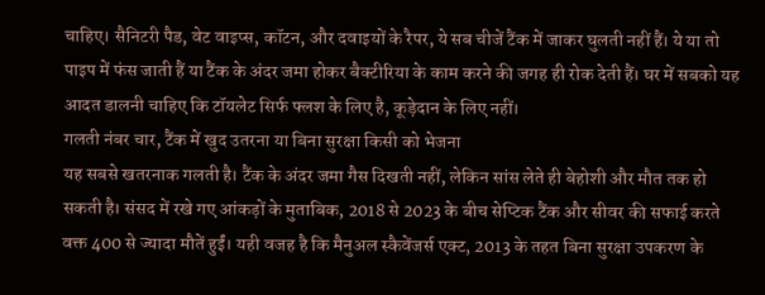चाहिए। सैनिटरी पैड, वेट वाइप्स, कॉटन, और दवाइयों के रैपर, ये सब चीजें टैंक में जाकर घुलती नहीं हैं। ये या तो पाइप में फंस जाती हैं या टैंक के अंदर जमा होकर बैक्टीरिया के काम करने की जगह ही रोक देती हैं। घर में सबको यह आदत डालनी चाहिए कि टॉयलेट सिर्फ फ्लश के लिए है, कूड़ेदान के लिए नहीं।
गलती नंबर चार, टैंक में खुद उतरना या बिना सुरक्षा किसी को भेजना
यह सबसे खतरनाक गलती है। टैंक के अंदर जमा गैस दिखती नहीं, लेकिन सांस लेते ही बेहोशी और मौत तक हो सकती है। संसद में रखे गए आंकड़ों के मुताबिक, 2018 से 2023 के बीच सेप्टिक टैंक और सीवर की सफाई करते वक्त 400 से ज्यादा मौतें हुईं। यही वजह है कि मैनुअल स्कैवेंजर्स एक्ट, 2013 के तहत बिना सुरक्षा उपकरण के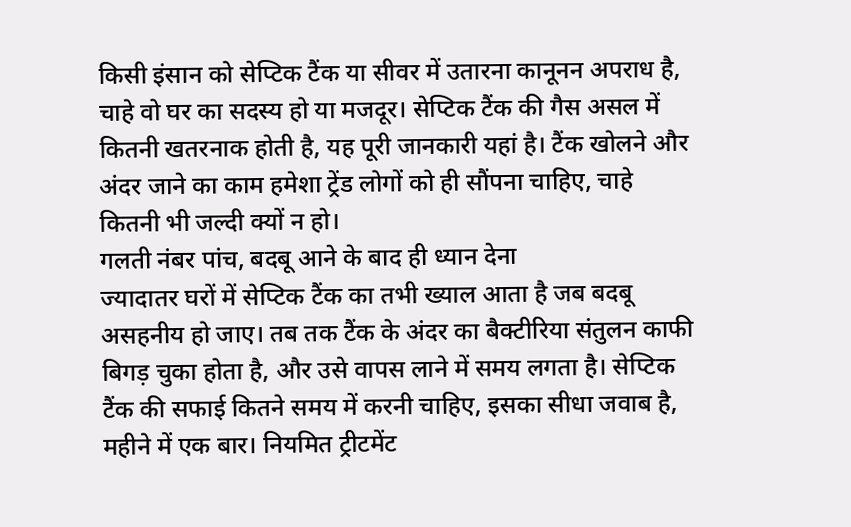किसी इंसान को सेप्टिक टैंक या सीवर में उतारना कानूनन अपराध है, चाहे वो घर का सदस्य हो या मजदूर। सेप्टिक टैंक की गैस असल में कितनी खतरनाक होती है, यह पूरी जानकारी यहां है। टैंक खोलने और अंदर जाने का काम हमेशा ट्रेंड लोगों को ही सौंपना चाहिए, चाहे कितनी भी जल्दी क्यों न हो।
गलती नंबर पांच, बदबू आने के बाद ही ध्यान देना
ज्यादातर घरों में सेप्टिक टैंक का तभी ख्याल आता है जब बदबू असहनीय हो जाए। तब तक टैंक के अंदर का बैक्टीरिया संतुलन काफी बिगड़ चुका होता है, और उसे वापस लाने में समय लगता है। सेप्टिक टैंक की सफाई कितने समय में करनी चाहिए, इसका सीधा जवाब है, महीने में एक बार। नियमित ट्रीटमेंट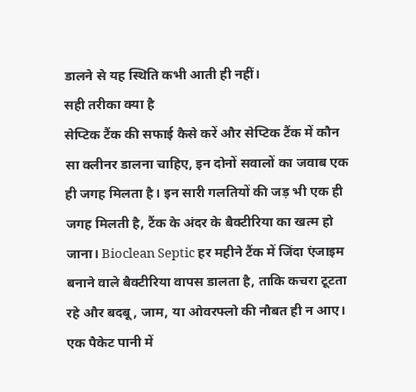डालने से यह स्थिति कभी आती ही नहीं।
सही तरीका क्या है
सेप्टिक टैंक की सफाई कैसे करें और सेप्टिक टैंक में कौन सा क्लीनर डालना चाहिए, इन दोनों सवालों का जवाब एक ही जगह मिलता है। इन सारी गलतियों की जड़ भी एक ही जगह मिलती है, टैंक के अंदर के बैक्टीरिया का खत्म हो जाना। Bioclean Septic हर महीने टैंक में जिंदा एंजाइम बनाने वाले बैक्टीरिया वापस डालता है, ताकि कचरा टूटता रहे और बदबू, जाम, या ओवरफ्लो की नौबत ही न आए। एक पैकेट पानी में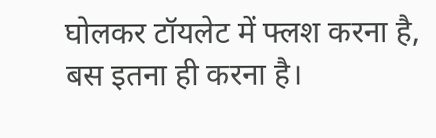घोलकर टॉयलेट में फ्लश करना है, बस इतना ही करना है।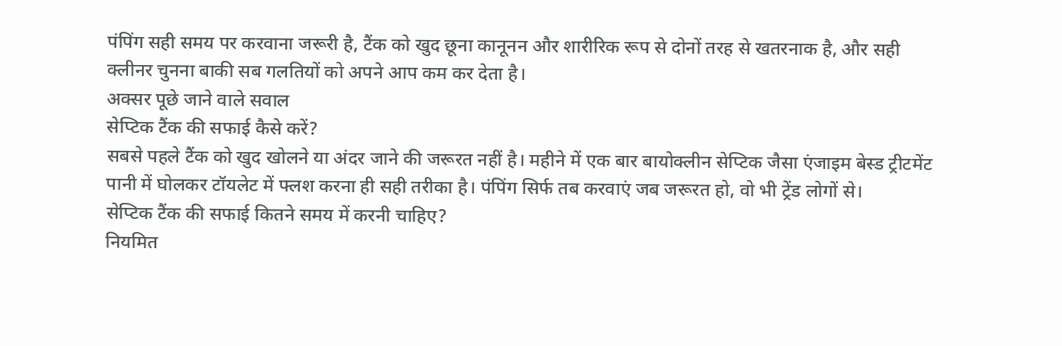पंपिंग सही समय पर करवाना जरूरी है, टैंक को खुद छूना कानूनन और शारीरिक रूप से दोनों तरह से खतरनाक है, और सही क्लीनर चुनना बाकी सब गलतियों को अपने आप कम कर देता है।
अक्सर पूछे जाने वाले सवाल
सेप्टिक टैंक की सफाई कैसे करें?
सबसे पहले टैंक को खुद खोलने या अंदर जाने की जरूरत नहीं है। महीने में एक बार बायोक्लीन सेप्टिक जैसा एंजाइम बेस्ड ट्रीटमेंट पानी में घोलकर टॉयलेट में फ्लश करना ही सही तरीका है। पंपिंग सिर्फ तब करवाएं जब जरूरत हो, वो भी ट्रेंड लोगों से।
सेप्टिक टैंक की सफाई कितने समय में करनी चाहिए?
नियमित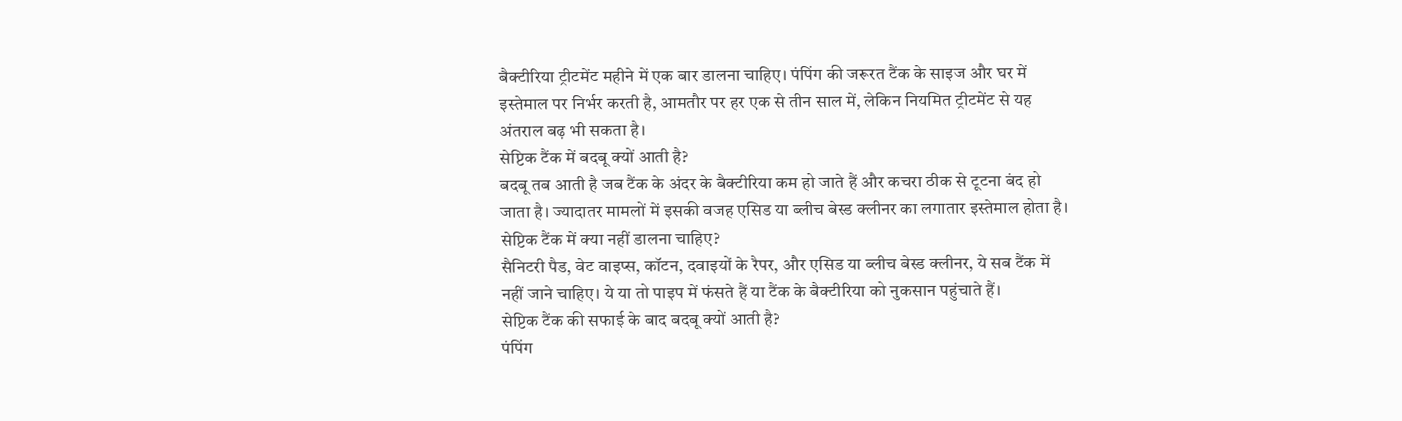बैक्टीरिया ट्रीटमेंट महीने में एक बार डालना चाहिए। पंपिंग की जरूरत टैंक के साइज और घर में इस्तेमाल पर निर्भर करती है, आमतौर पर हर एक से तीन साल में, लेकिन नियमित ट्रीटमेंट से यह अंतराल बढ़ भी सकता है।
सेप्टिक टैंक में बदबू क्यों आती है?
बदबू तब आती है जब टैंक के अंदर के बैक्टीरिया कम हो जाते हैं और कचरा ठीक से टूटना बंद हो जाता है। ज्यादातर मामलों में इसकी वजह एसिड या ब्लीच बेस्ड क्लीनर का लगातार इस्तेमाल होता है।
सेप्टिक टैंक में क्या नहीं डालना चाहिए?
सैनिटरी पैड, वेट वाइप्स, कॉटन, दवाइयों के रैपर, और एसिड या ब्लीच बेस्ड क्लीनर, ये सब टैंक में नहीं जाने चाहिए। ये या तो पाइप में फंसते हैं या टैंक के बैक्टीरिया को नुकसान पहुंचाते हैं।
सेप्टिक टैंक की सफाई के बाद बदबू क्यों आती है?
पंपिंग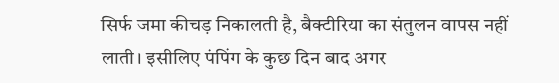सिर्फ जमा कीचड़ निकालती है, बैक्टीरिया का संतुलन वापस नहीं लाती। इसीलिए पंपिंग के कुछ दिन बाद अगर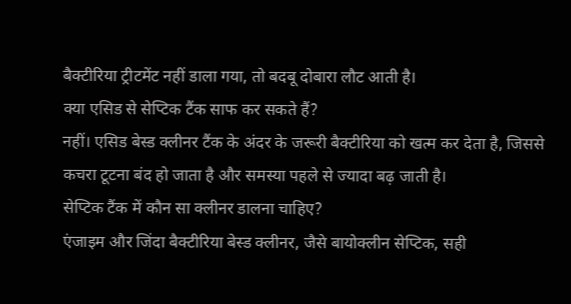बैक्टीरिया ट्रीटमेंट नहीं डाला गया, तो बदबू दोबारा लौट आती है।
क्या एसिड से सेप्टिक टैंक साफ कर सकते हैं?
नहीं। एसिड बेस्ड क्लीनर टैंक के अंदर के जरूरी बैक्टीरिया को खत्म कर देता है, जिससे कचरा टूटना बंद हो जाता है और समस्या पहले से ज्यादा बढ़ जाती है।
सेप्टिक टैंक में कौन सा क्लीनर डालना चाहिए?
एंजाइम और जिंदा बैक्टीरिया बेस्ड क्लीनर, जैसे बायोक्लीन सेप्टिक, सही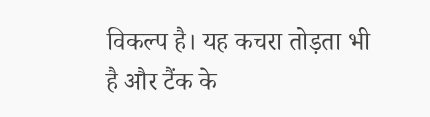विकल्प है। यह कचरा तोड़ता भी है और टैंक के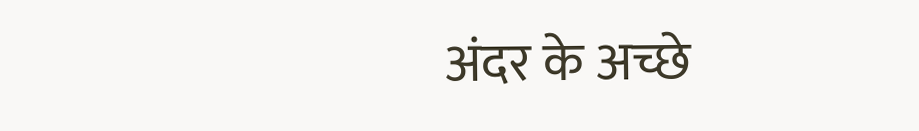अंदर के अच्छे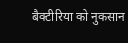बैक्टीरिया को नुकसान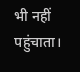भी नहीं पहुंचाता।